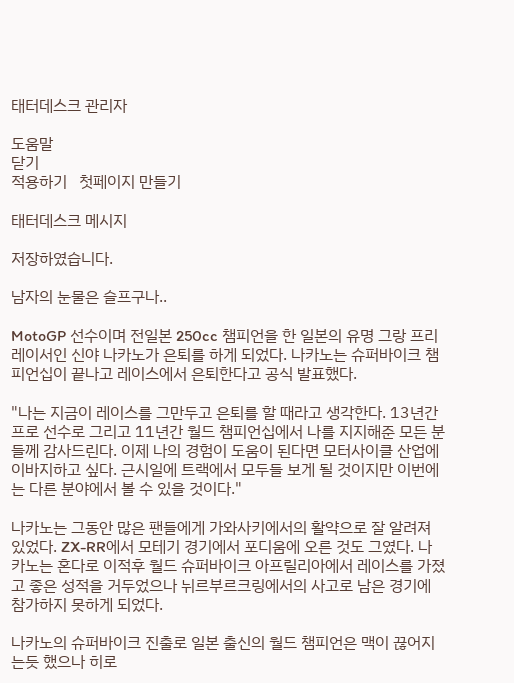태터데스크 관리자

도움말
닫기
적용하기   첫페이지 만들기

태터데스크 메시지

저장하였습니다.

남자의 눈물은 슬프구나..

MotoGP 선수이며 전일본 250cc 챔피언을 한 일본의 유명 그랑 프리 레이서인 신야 나카노가 은퇴를 하게 되었다. 나카노는 슈퍼바이크 챔피언십이 끝나고 레이스에서 은퇴한다고 공식 발표했다.

"나는 지금이 레이스를 그만두고 은퇴를 할 때라고 생각한다. 13년간 프로 선수로 그리고 11년간 월드 챔피언십에서 나를 지지해준 모든 분들께 감사드린다. 이제 나의 경험이 도움이 된다면 모터사이클 산업에 이바지하고 싶다. 근시일에 트랙에서 모두들 보게 될 것이지만 이번에는 다른 분야에서 볼 수 있을 것이다."

나카노는 그동안 많은 팬들에게 가와사키에서의 활약으로 잘 알려져 있었다. ZX-RR에서 모테기 경기에서 포디움에 오른 것도 그였다. 나카노는 혼다로 이적후 월드 슈퍼바이크 아프릴리아에서 레이스를 가졌고 좋은 성적을 거두었으나 뉘르부르크링에서의 사고로 남은 경기에 참가하지 못하게 되었다.

나카노의 슈퍼바이크 진출로 일본 출신의 월드 챔피언은 맥이 끊어지는듯 했으나 히로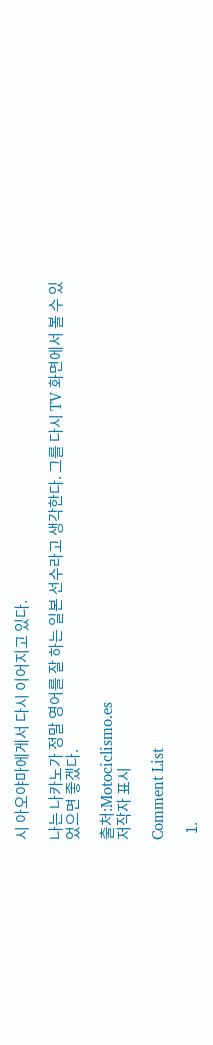시 아오야마에게서 다시 이어지고 있다.

나는 나카노가 정말 영어를 잘 하는 일본 선수라고 생각한다. 그를 다시 TV 화면에서 볼 수 있었으면 좋겠다.

출처:Motociclismo.es
저작자 표시

Comment List

  1.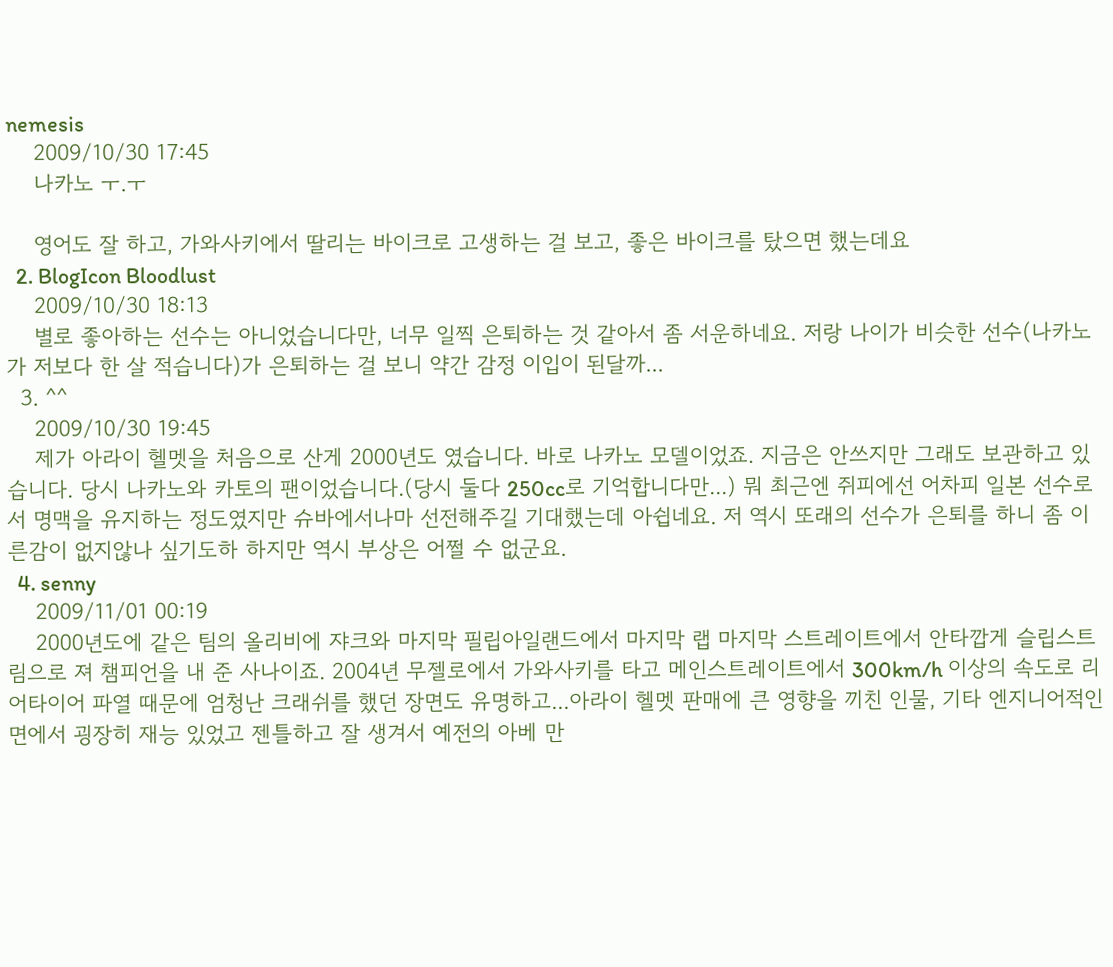nemesis
    2009/10/30 17:45
    나카노 ㅜ.ㅜ

    영어도 잘 하고, 가와사키에서 딸리는 바이크로 고생하는 걸 보고, 좋은 바이크를 탔으면 했는데요
  2. BlogIcon Bloodlust
    2009/10/30 18:13
    별로 좋아하는 선수는 아니었습니다만, 너무 일찍 은퇴하는 것 같아서 좀 서운하네요. 저랑 나이가 비슷한 선수(나카노가 저보다 한 살 적습니다)가 은퇴하는 걸 보니 약간 감정 이입이 된달까...
  3. ^^
    2009/10/30 19:45
    제가 아라이 헬멧을 처음으로 산게 2000년도 였습니다. 바로 나카노 모델이었죠. 지금은 안쓰지만 그래도 보관하고 있습니다. 당시 나카노와 카토의 팬이었습니다.(당시 둘다 250cc로 기억합니다만...) 뭐 최근엔 쥐피에선 어차피 일본 선수로서 명맥을 유지하는 정도였지만 슈바에서나마 선전해주길 기대했는데 아쉽네요. 저 역시 또래의 선수가 은퇴를 하니 좀 이른감이 없지않나 싶기도하 하지만 역시 부상은 어쩔 수 없군요.
  4. senny
    2009/11/01 00:19
    2000년도에 같은 팀의 올리비에 쟈크와 마지막 필립아일랜드에서 마지막 랩 마지막 스트레이트에서 안타깝게 슬립스트림으로 져 챔피언을 내 준 사나이죠. 2004년 무젤로에서 가와사키를 타고 메인스트레이트에서 300km/h 이상의 속도로 리어타이어 파열 때문에 엄청난 크래쉬를 했던 장면도 유명하고...아라이 헬멧 판매에 큰 영향을 끼친 인물, 기타 엔지니어적인 면에서 굉장히 재능 있었고 젠틀하고 잘 생겨서 예전의 아베 만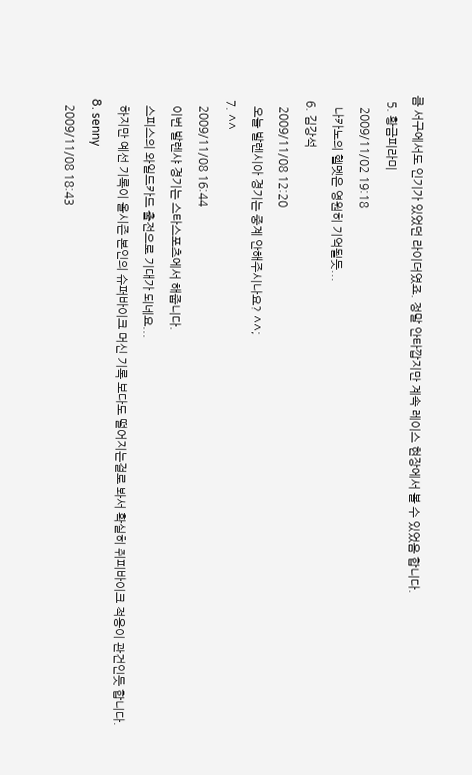큼 서구에서도 인기가 있었던 라이더였죠. 정말 안타깝지만 계속 레이스 현장에서 볼 수 있었음 합니다.
  5. 황금피라미
    2009/11/02 19:18
    나카노의 헬멧은 영원히 기억될듯...
  6. 김강석
    2009/11/08 12:20
    오늘 발렌시아 경기는 중계 안해주시나요? ^^;
  7. ^^
    2009/11/08 16:44
    이번 발렌샤 경기는 스타스포츠에서 해줍니다.
    스피스의 와일드카드 출전으로 기대가 되네요...
    하지만 예선 기록이 올시즌 본인의 슈퍼바이크 머신 기록 보다도 떨어지는걸로 봐서 확실히 쥐피바이크 적응이 관건인듯 합니다.
  8. senny
    2009/11/08 18:43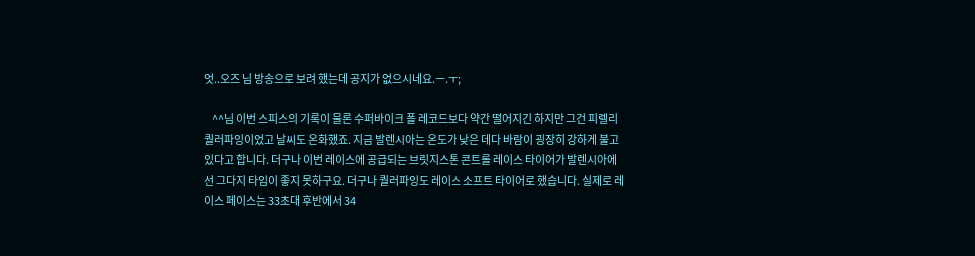엇..오즈 님 방송으로 보려 했는데 공지가 없으시네요.ㅡ.ㅜ;

    ^^님 이번 스피스의 기록이 물론 수퍼바이크 폴 레코드보다 약간 떨어지긴 하지만 그건 피렐리 퀄러파잉이었고 날씨도 온화했죠. 지금 발렌시아는 온도가 낮은 데다 바람이 굉장히 강하게 불고 있다고 합니다. 더구나 이번 레이스에 공급되는 브릿지스톤 콘트롤 레이스 타이어가 발렌시아에선 그다지 타임이 좋지 못하구요. 더구나 퀄러파잉도 레이스 소프트 타이어로 했습니다. 실제로 레이스 페이스는 33초대 후반에서 34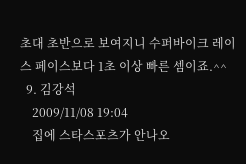초대 초반으로 보여지니 수퍼바이크 레이스 페이스보다 1초 이상 빠른 셈이죠.^^
  9. 김강석
    2009/11/08 19:04
    집에 스타스포츠가 안나오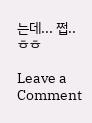는데... 쩝.. ㅎㅎ

Leave a Comment